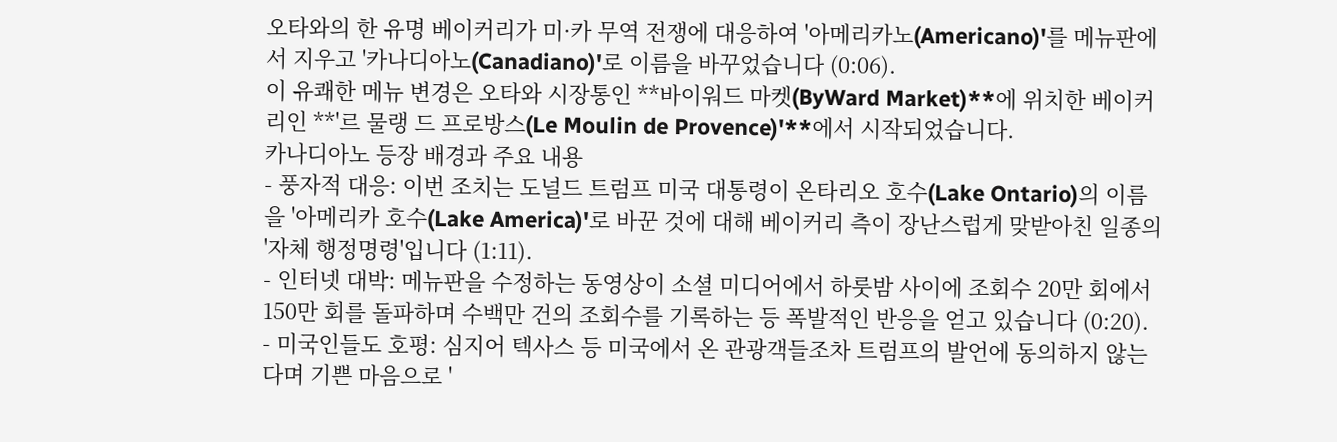오타와의 한 유명 베이커리가 미·카 무역 전쟁에 대응하여 '아메리카노(Americano)'를 메뉴판에서 지우고 '카나디아노(Canadiano)'로 이름을 바꾸었습니다 (0:06).
이 유쾌한 메뉴 변경은 오타와 시장통인 **바이워드 마켓(ByWard Market)**에 위치한 베이커리인 **'르 물랭 드 프로방스(Le Moulin de Provence)'**에서 시작되었습니다.
카나디아노 등장 배경과 주요 내용
- 풍자적 대응: 이번 조치는 도널드 트럼프 미국 대통령이 온타리오 호수(Lake Ontario)의 이름을 '아메리카 호수(Lake America)'로 바꾼 것에 대해 베이커리 측이 장난스럽게 맞받아친 일종의 '자체 행정명령'입니다 (1:11).
- 인터넷 대박: 메뉴판을 수정하는 동영상이 소셜 미디어에서 하룻밤 사이에 조회수 20만 회에서 150만 회를 돌파하며 수백만 건의 조회수를 기록하는 등 폭발적인 반응을 얻고 있습니다 (0:20).
- 미국인들도 호평: 심지어 텍사스 등 미국에서 온 관광객들조차 트럼프의 발언에 동의하지 않는다며 기쁜 마음으로 '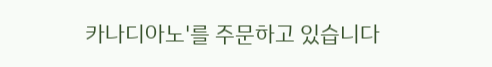카나디아노'를 주문하고 있습니다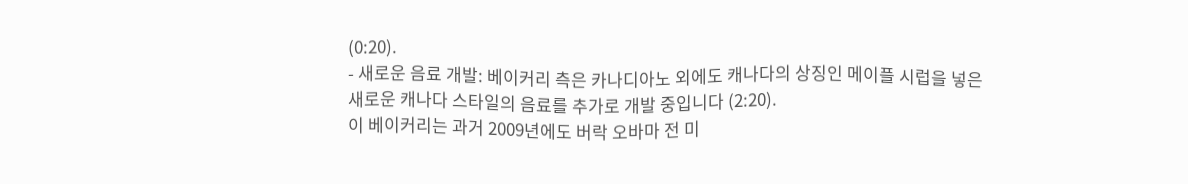(0:20).
- 새로운 음료 개발: 베이커리 측은 카나디아노 외에도 캐나다의 상징인 메이플 시럽을 넣은 새로운 캐나다 스타일의 음료를 추가로 개발 중입니다 (2:20).
이 베이커리는 과거 2009년에도 버락 오바마 전 미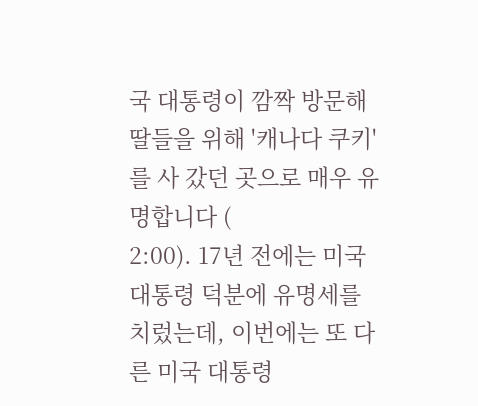국 대통령이 깜짝 방문해 딸들을 위해 '캐나다 쿠키'를 사 갔던 곳으로 매우 유명합니다 (
2:00). 17년 전에는 미국 대통령 덕분에 유명세를 치렀는데, 이번에는 또 다른 미국 대통령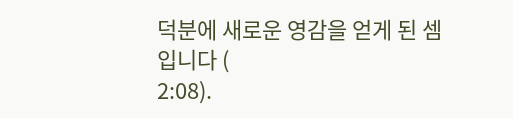덕분에 새로운 영감을 얻게 된 셈입니다 (
2:08).